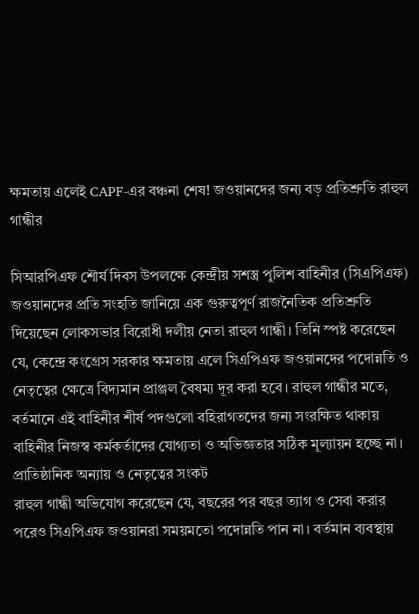ক্ষমতায় এলেই CAPF-এর বঞ্চনা শেষ! জওয়ানদের জন্য বড় প্রতিশ্রুতি রাহুল গান্ধীর

সিআরপিএফ শৌর্য দিবস উপলক্ষে কেন্দ্রীয় সশস্ত্র পুলিশ বাহিনীর (সিএপিএফ) জওয়ানদের প্রতি সংহতি জানিয়ে এক গুরুত্বপূর্ণ রাজনৈতিক প্রতিশ্রুতি দিয়েছেন লোকসভার বিরোধী দলীয় নেতা রাহুল গান্ধী। তিনি স্পষ্ট করেছেন যে, কেন্দ্রে কংগ্রেস সরকার ক্ষমতায় এলে সিএপিএফ জওয়ানদের পদোন্নতি ও নেতৃত্বের ক্ষেত্রে বিদ্যমান প্রাঞ্জল বৈষম্য দূর করা হবে। রাহুল গান্ধীর মতে, বর্তমানে এই বাহিনীর শীর্ষ পদগুলো বহিরাগতদের জন্য সংরক্ষিত থাকায় বাহিনীর নিজস্ব কর্মকর্তাদের যোগ্যতা ও অভিজ্ঞতার সঠিক মূল্যায়ন হচ্ছে না।
প্রাতিষ্ঠানিক অন্যায় ও নেতৃত্বের সংকট
রাহুল গান্ধী অভিযোগ করেছেন যে, বছরের পর বছর ত্যাগ ও সেবা করার পরেও সিএপিএফ জওয়ানরা সময়মতো পদোন্নতি পান না। বর্তমান ব্যবস্থায়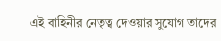এই বাহিনীর নেতৃত্ব দেওয়ার সুযোগ তাদের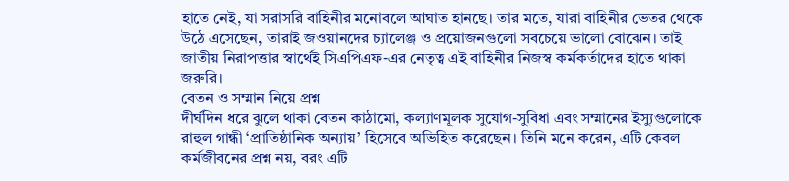হাতে নেই, যা সরাসরি বাহিনীর মনোবলে আঘাত হানছে। তার মতে, যারা বাহিনীর ভেতর থেকে উঠে এসেছেন, তারাই জওয়ানদের চ্যালেঞ্জ ও প্রয়োজনগুলো সবচেয়ে ভালো বোঝেন। তাই জাতীয় নিরাপত্তার স্বার্থেই সিএপিএফ-এর নেতৃত্ব এই বাহিনীর নিজস্ব কর্মকর্তাদের হাতে থাকা জরুরি।
বেতন ও সম্মান নিয়ে প্রশ্ন
দীর্ঘদিন ধরে ঝুলে থাকা বেতন কাঠামো, কল্যাণমূলক সুযোগ-সুবিধা এবং সম্মানের ইস্যুগুলোকে রাহুল গান্ধী ‘প্রাতিষ্ঠানিক অন্যায়’ হিসেবে অভিহিত করেছেন। তিনি মনে করেন, এটি কেবল কর্মজীবনের প্রশ্ন নয়, বরং এটি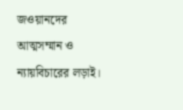জওয়ানদের আত্মসম্মান ও ন্যায়বিচারের লড়াই।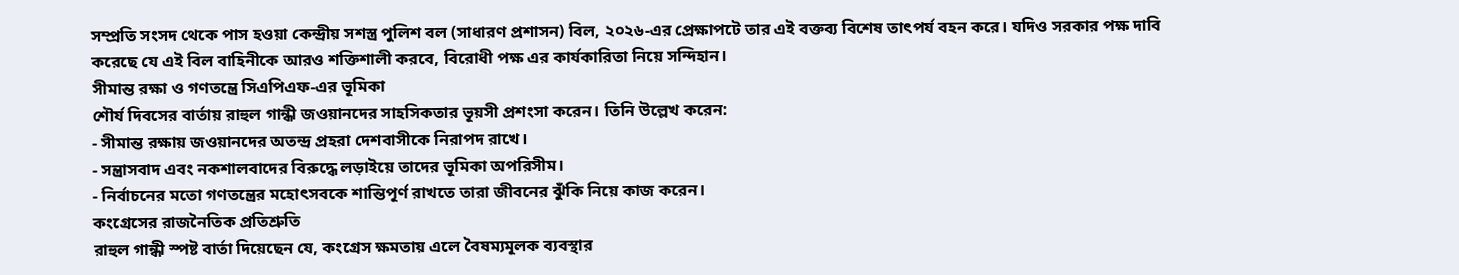সম্প্রতি সংসদ থেকে পাস হওয়া কেন্দ্রীয় সশস্ত্র পুলিশ বল (সাধারণ প্রশাসন) বিল, ২০২৬-এর প্রেক্ষাপটে তার এই বক্তব্য বিশেষ তাৎপর্য বহন করে। যদিও সরকার পক্ষ দাবি করেছে যে এই বিল বাহিনীকে আরও শক্তিশালী করবে, বিরোধী পক্ষ এর কার্যকারিতা নিয়ে সন্দিহান।
সীমান্ত রক্ষা ও গণতন্ত্রে সিএপিএফ-এর ভূমিকা
শৌর্য দিবসের বার্তায় রাহুল গান্ধী জওয়ানদের সাহসিকতার ভূয়সী প্রশংসা করেন। তিনি উল্লেখ করেন:
- সীমান্ত রক্ষায় জওয়ানদের অতন্দ্র প্রহরা দেশবাসীকে নিরাপদ রাখে।
- সন্ত্রাসবাদ এবং নকশালবাদের বিরুদ্ধে লড়াইয়ে তাদের ভূমিকা অপরিসীম।
- নির্বাচনের মতো গণতন্ত্রের মহোৎসবকে শান্তিপূর্ণ রাখতে তারা জীবনের ঝুঁকি নিয়ে কাজ করেন।
কংগ্রেসের রাজনৈতিক প্রতিশ্রুতি
রাহুল গান্ধী স্পষ্ট বার্তা দিয়েছেন যে, কংগ্রেস ক্ষমতায় এলে বৈষম্যমূলক ব্যবস্থার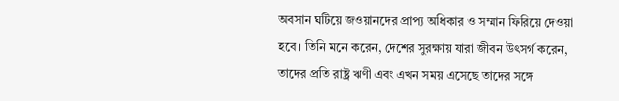অবসান ঘটিয়ে জওয়ানদের প্রাপ্য অধিকার ও সম্মান ফিরিয়ে দেওয়া হবে। তিনি মনে করেন, দেশের সুরক্ষায় যারা জীবন উৎসর্গ করেন, তাদের প্রতি রাষ্ট্র ঋণী এবং এখন সময় এসেছে তাদের সঙ্গে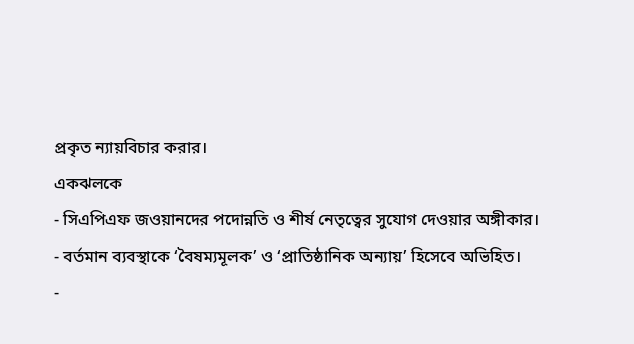প্রকৃত ন্যায়বিচার করার।
একঝলকে
- সিএপিএফ জওয়ানদের পদোন্নতি ও শীর্ষ নেতৃত্বের সুযোগ দেওয়ার অঙ্গীকার।
- বর্তমান ব্যবস্থাকে ‘বৈষম্যমূলক’ ও ‘প্রাতিষ্ঠানিক অন্যায়’ হিসেবে অভিহিত।
-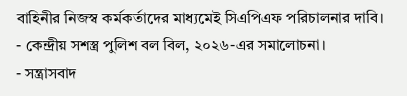বাহিনীর নিজস্ব কর্মকর্তাদের মাধ্যমেই সিএপিএফ পরিচালনার দাবি।
- কেন্দ্রীয় সশস্ত্র পুলিশ বল বিল, ২০২৬-এর সমালোচনা।
- সন্ত্রাসবাদ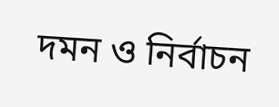দমন ও নির্বাচন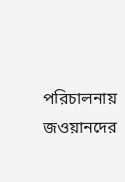পরিচালনায় জওয়ানদের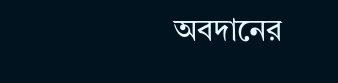অবদানের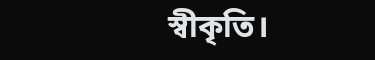স্বীকৃতি।